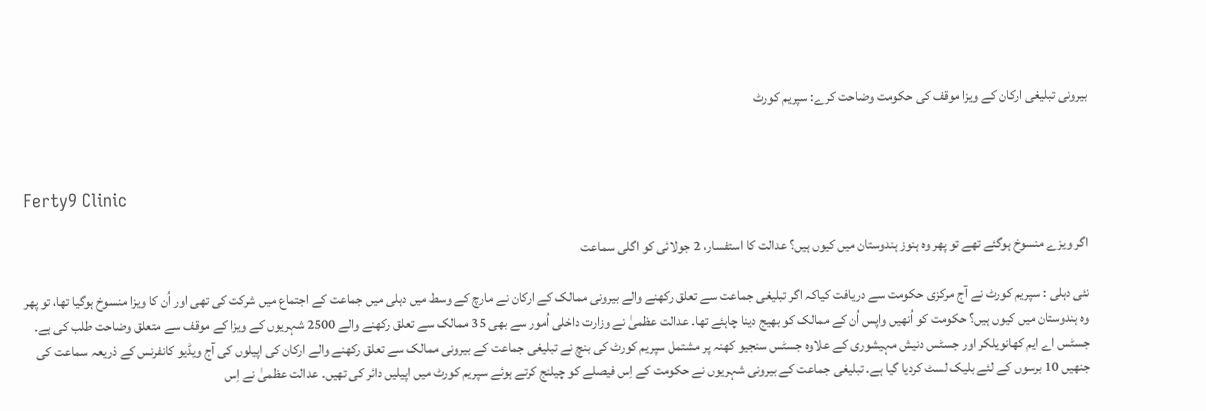بیرونی تبلیغی ارکان کے ویزا موقف کی حکومت وضاحت کرے: سپریم کورٹ



Ferty9 Clinic

اگر ویزے منسوخ ہوگئے تھے تو پھر وہ ہنوز ہندوستان میں کیوں ہیں؟ عدالت کا استفسار، 2 جولائی کو اگلی سماعت

نئی دہلی : سپریم کورٹ نے آج مرکزی حکومت سے دریافت کیاکہ اگر تبلیغی جماعت سے تعلق رکھنے والے بیرونی ممالک کے ارکان نے مارچ کے وسط میں دہلی میں جماعت کے اجتماع میں شرکت کی تھی اور اُن کا ویزا منسوخ ہوگیا تھا، تو پھر وہ ہندوستان میں کیوں ہیں؟ حکومت کو اُنھیں واپس اُن کے ممالک کو بھیج دینا چاہئے تھا۔ عدالت عظمیٰ نے وزارت داخلی اُمور سے بھی 35 ممالک سے تعلق رکھنے والے 2500 شہریوں کے ویزا کے موقف سے متعلق وضاحت طلب کی ہے۔ جسٹس اے ایم کھانویلکر اور جسٹس دنیش مہیشوری کے علاوہ جسٹس سنجیو کھنہ پر مشتمل سپریم کورٹ کی بنچ نے تبلیغی جماعت کے بیرونی ممالک سے تعلق رکھنے والے ارکان کی اپیلوں کی آج ویڈیو کانفرنس کے ذریعہ سماعت کی جنھیں 10 برسوں کے لئے بلیک لسٹ کردیا گیا ہے۔ تبلیغی جماعت کے بیرونی شہریوں نے حکومت کے اِس فیصلے کو چیلنج کرتے ہوئے سپریم کورٹ میں اپیلیں دائر کی تھیں۔ عدالت عظمیٰ نے اِس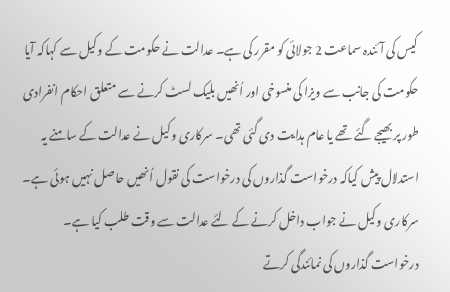کیس کی آئندہ سماعت 2 جولائی کو مقرر کی ہے۔ عدالت نے حکومت کے وکیل سے کہاکہ آیا حکومت کی جانب سے ویزا کی منسوخی اور اُنھیں بلیک لسٹ کرنے سے متعلق احکام انفرادی طور پر بھیجے گئے تھے یا عام ہدایت دی گئی تھی۔ سرکاری وکیل نے عدالت کے سامنے یہ استدلال پیش کیاکہ درخواست گذاروں کی درخواست کی نقول اُنھیں حاصل نہیں ہوئی ہے۔ سرکاری وکیل نے جواب داخل کرنے کے لئے عدالت سے وقت طلب کیا ہے۔ درخواست گذاروں کی نمائندگی کرتے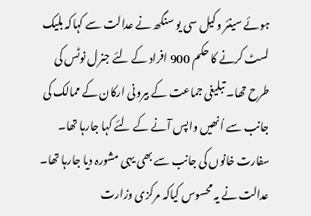ہوئے سینئر وکیل سی یو سنگھ نے عدالت سے کہاکہ بلیک لسٹ کرنے کا حکم 900 افراد کے لئے جنرل نوٹس کی طرح تھا۔ تبلیغی جماعت کے بیرونی ارکان کے ممالک کی جانب سے اُنھیں واپس آنے کے لئے کہا جارہا تھا۔ سفارت خانوں کی جانب سے بھی یہی مشورہ دیا جارہا تھا۔ عدالت نے یہ محسوس کیاکہ مرکزی وزارت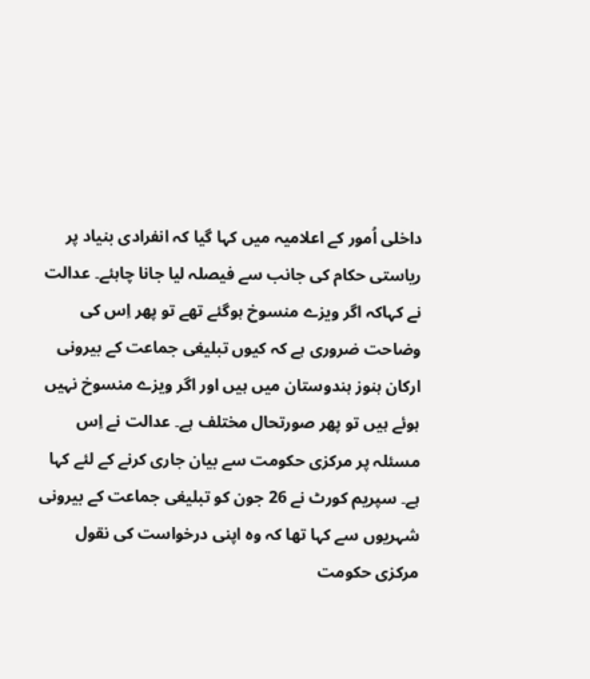داخلی اُمور کے اعلامیہ میں کہا گیا کہ انفرادی بنیاد پر ریاستی حکام کی جانب سے فیصلہ لیا جانا چاہئے۔ عدالت نے کہاکہ اگر ویزے منسوخ ہوگئے تھے تو پھر اِس کی وضاحت ضروری ہے کہ کیوں تبلیغی جماعت کے بیرونی ارکان ہنوز ہندوستان میں ہیں اور اگر ویزے منسوخ نہیں ہوئے ہیں تو پھر صورتحال مختلف ہے۔ عدالت نے اِس مسئلہ پر مرکزی حکومت سے بیان جاری کرنے کے لئے کہا ہے۔ سپریم کورٹ نے 26 جون کو تبلیغی جماعت کے بیرونی شہریوں سے کہا تھا کہ وہ اپنی درخواست کی نقول مرکزی حکومت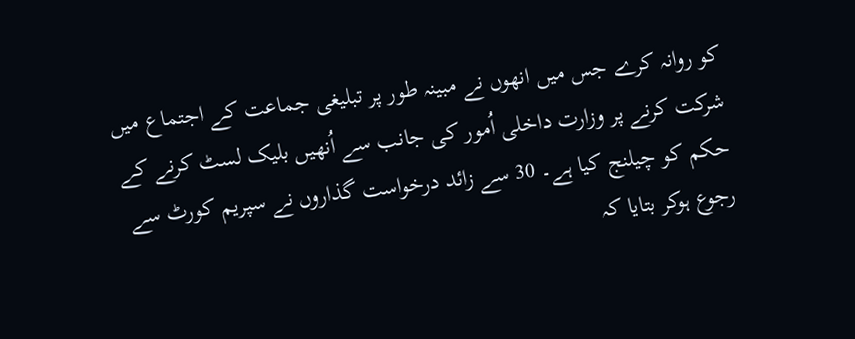کو روانہ کرے جس میں انھوں نے مبینہ طور پر تبلیغی جماعت کے اجتماع میں شرکت کرنے پر وزارت داخلی اُمور کی جانب سے اُنھیں بلیک لسٹ کرنے کے حکم کو چیلنج کیا ہے۔ 30 سے زائد درخواست گذاروں نے سپریم کورٹ سے رجوع ہوکر بتایا کہ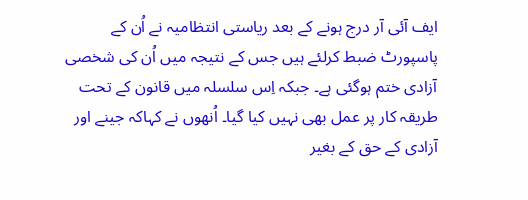ایف آئی آر درج ہونے کے بعد ریاستی انتظامیہ نے اُن کے پاسپورٹ ضبط کرلئے ہیں جس کے نتیجہ میں اُن کی شخصی آزادی ختم ہوگئی ہے۔ جبکہ اِس سلسلہ میں قانون کے تحت طریقہ کار پر عمل بھی نہیں کیا گیا۔ اُنھوں نے کہاکہ جینے اور آزادی کے حق کے بغیر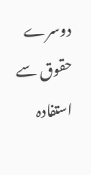دوسرے حقوق سے استفادہ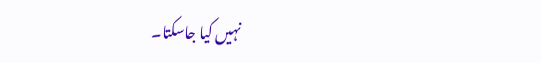نہیں کیا جاسکتا۔